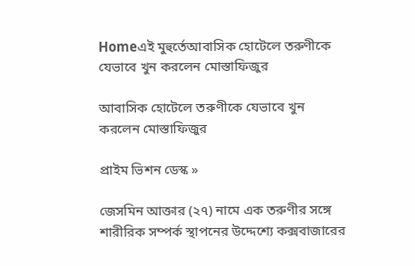Homeএই মুহুর্তেআবাসিক হোটেলে তরুণীকে যেভাবে খুন করলেন মোস্তাফিজুর

আবাসিক হোটেলে তরুণীকে যেভাবে খুন করলেন মোস্তাফিজুর

প্রাইম ভিশন ডেস্ক »

জেসমিন আক্তার (২৭) নামে এক তরুণীর সঙ্গে শারীরিক সম্পর্ক স্থাপনের উদ্দেশ্যে কক্সবাজারের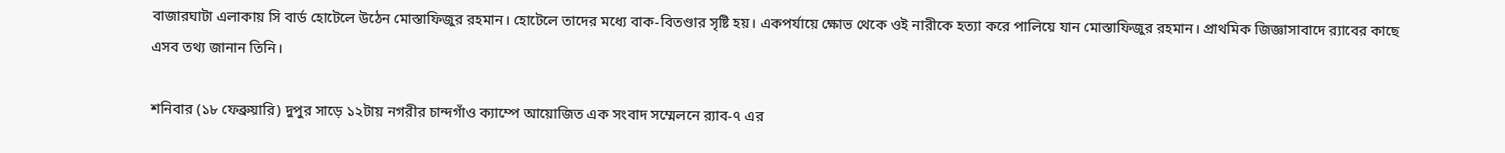বাজারঘাটা এলাকায় সি বার্ড হোটেলে উঠেন মোস্তাফিজুর রহমান। হোটেলে তাদের মধ্যে বাক-বিতণ্ডার সৃষ্টি হয়। একপর্যায়ে ক্ষোভ থেকে ওই নারীকে হত্যা করে পালিয়ে যান মোস্তাফিজুর রহমান। প্রাথমিক জিজ্ঞাসাবাদে র‌্যাবের কাছে এসব তথ্য জানান তিনি।

শনিবার (১৮ ফেব্রুয়ারি) দুপুর সাড়ে ১২টায় নগরীর চান্দগাঁও ক্যাম্পে আয়োজিত এক সংবাদ সম্মেলনে র‌্যাব-৭ এর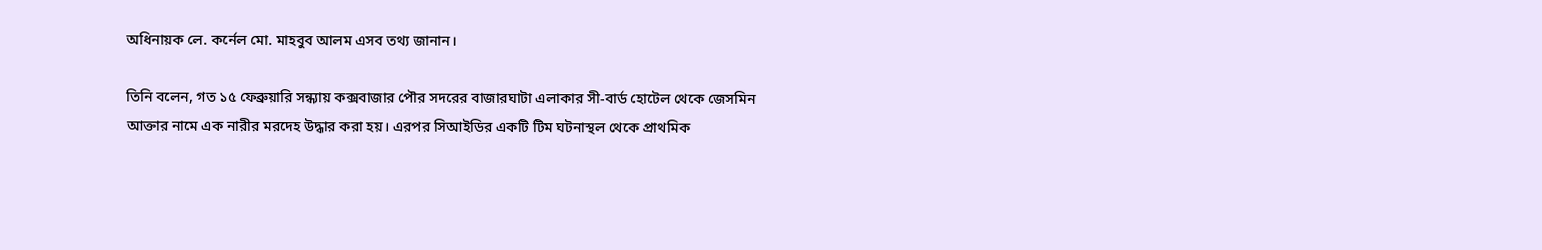অধিনায়ক লে. কর্নেল মো. মাহবুব আলম এসব তথ্য জানান।

তিনি বলেন, গত ১৫ ফেব্রুয়ারি সন্ধ্যায় কক্সবাজার পৌর সদরের বাজারঘাটা এলাকার সী-বার্ড হোটেল থেকে জেসমিন আক্তার নামে এক নারীর মরদেহ উদ্ধার করা হয়। এরপর সিআইডির একটি টিম ঘটনাস্থল থেকে প্রাথমিক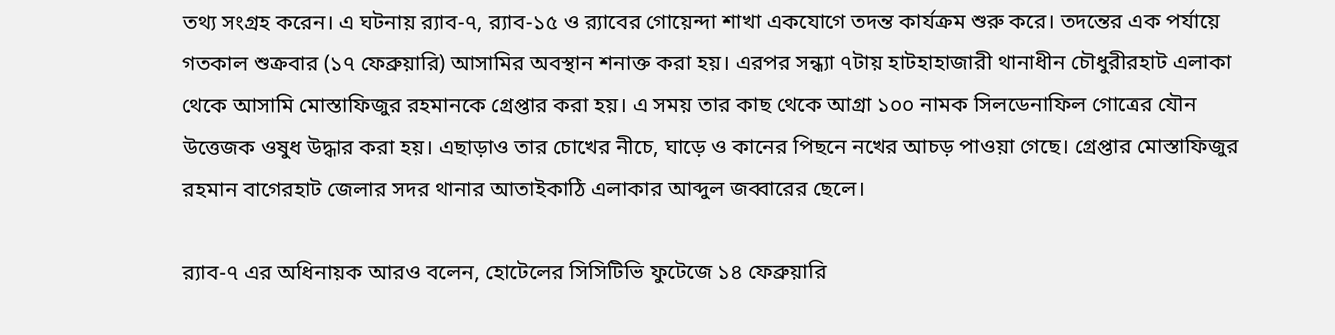তথ্য সংগ্রহ করেন। এ ঘটনায় র‌্যাব-৭, র‌্যাব-১৫ ও র‌্যাবের গোয়েন্দা শাখা একযোগে তদন্ত কার্যক্রম শুরু করে। তদন্তের এক পর্যায়ে গতকাল শুক্রবার (১৭ ফেব্রুয়ারি) আসামির অবস্থান শনাক্ত করা হয়। এরপর সন্ধ্যা ৭টায় হাটহাহাজারী থানাধীন চৌধুরীরহাট এলাকা থেকে আসামি মোস্তাফিজুর রহমানকে গ্রেপ্তার করা হয়। এ সময় তার কাছ থেকে আগ্রা ১০০ নামক সিলডেনাফিল গোত্রের যৌন উত্তেজক ওষুধ উদ্ধার করা হয়। এছাড়াও তার চোখের নীচে, ঘাড়ে ও কানের পিছনে নখের আচড় পাওয়া গেছে। গ্রেপ্তার মোস্তাফিজুর রহমান বাগেরহাট জেলার সদর থানার আতাইকাঠি এলাকার আব্দুল জব্বারের ছেলে।

র‌্যাব-৭ এর অধিনায়ক আরও বলেন, হোটেলের সিসিটিভি ফুটেজে ১৪ ফেব্রুয়ারি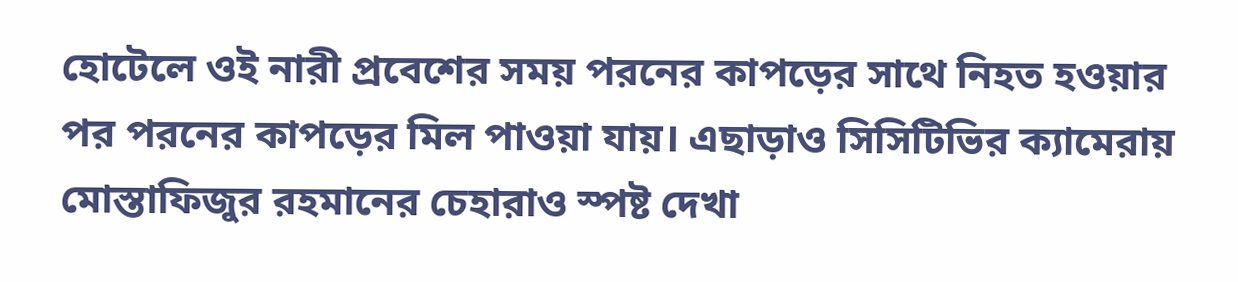হোটেলে ওই নারী প্রবেশের সময় পরনের কাপড়ের সাথে নিহত হওয়ার পর পরনের কাপড়ের মিল পাওয়া যায়। এছাড়াও সিসিটিভির ক্যামেরায় মোস্তাফিজুর রহমানের চেহারাও স্পষ্ট দেখা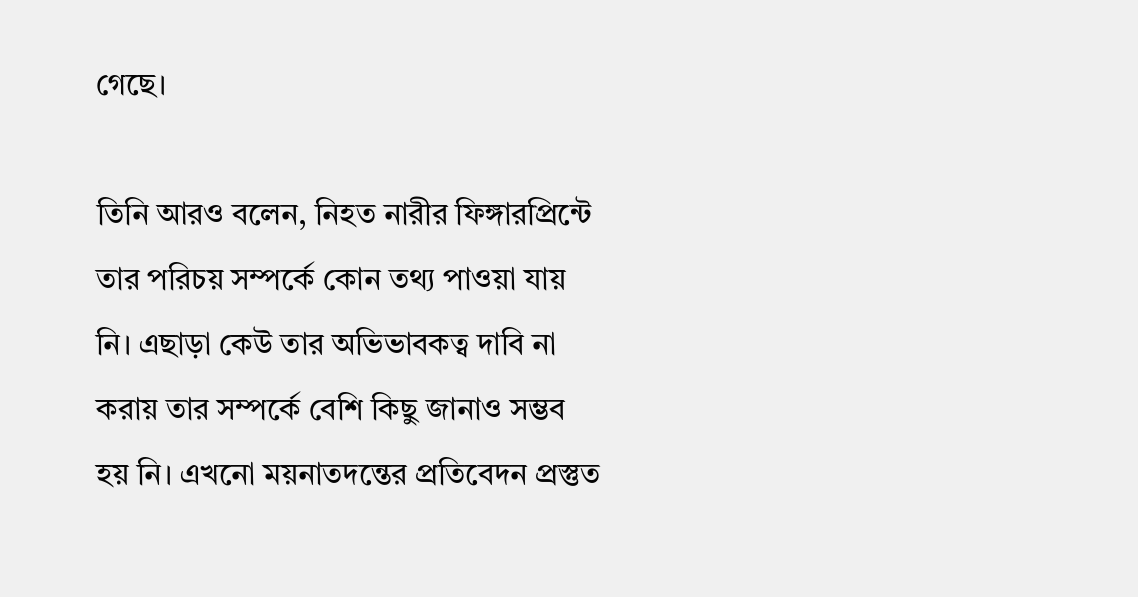গেছে।

তিনি আরও বলেন, নিহত নারীর ফিঙ্গারপ্রিন্টে তার পরিচয় সম্পর্কে কোন তথ্য পাওয়া যায় নি। এছাড়া কেউ তার অভিভাবকত্ব দাবি না করায় তার সম্পর্কে বেশি কিছু জানাও সম্ভব হয় নি। এখনো ময়নাতদন্তের প্রতিবেদন প্রস্তুত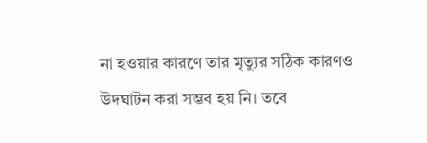না হওয়ার কারণে তার মৃত্যুর সঠিক কারণও উদঘাটন করা সম্ভব হয় নি। তবে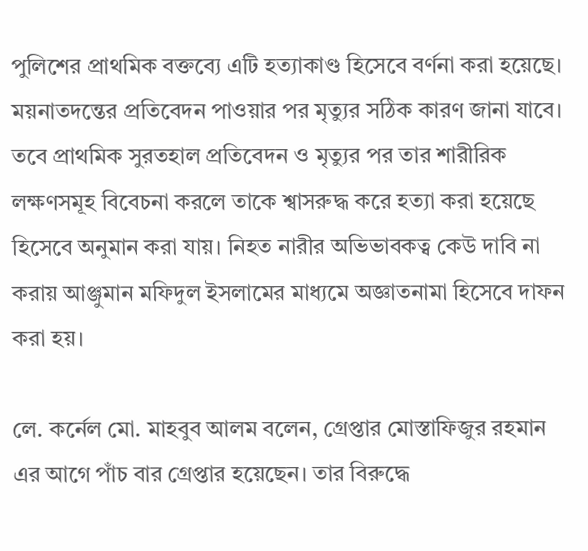পুলিশের প্রাথমিক বক্তব্যে এটি হত্যাকাণ্ড হিসেবে বর্ণনা করা হয়েছে। ময়নাতদন্তের প্রতিবেদন পাওয়ার পর মৃত্যুর সঠিক কারণ জানা যাবে। তবে প্রাথমিক সুরতহাল প্রতিবেদন ও মৃত্যুর পর তার শারীরিক লক্ষণসমূহ বিবেচনা করলে তাকে শ্বাসরুদ্ধ করে হত্যা করা হয়েছে হিসেবে অনুমান করা যায়। নিহত নারীর অভিভাবকত্ব কেউ দাবি না করায় আঞ্জুমান মফিদুল ইসলামের মাধ্যমে অজ্ঞাতনামা হিসেবে দাফন করা হয়।

লে. কর্নেল মো. মাহবুব আলম বলেন, গ্রেপ্তার মোস্তাফিজুর রহমান এর আগে পাঁচ বার গ্রেপ্তার হয়েছেন। তার বিরুদ্ধে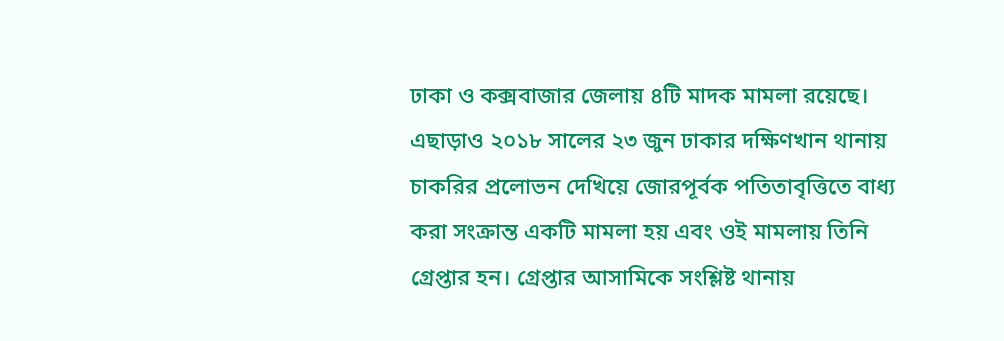ঢাকা ও কক্সবাজার জেলায় ৪টি মাদক মামলা রয়েছে। এছাড়াও ২০১৮ সালের ২৩ জুন ঢাকার দক্ষিণখান থানায় চাকরির প্রলোভন দেখিয়ে জোরপূর্বক পতিতাবৃত্তিতে বাধ্য করা সংক্রান্ত একটি মামলা হয় এবং ওই মামলায় তিনি গ্রেপ্তার হন। গ্রেপ্তার আসামিকে সংশ্লিষ্ট থানায়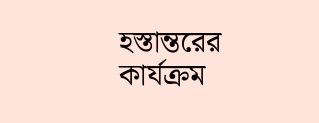হস্তান্তরের কার্যক্রম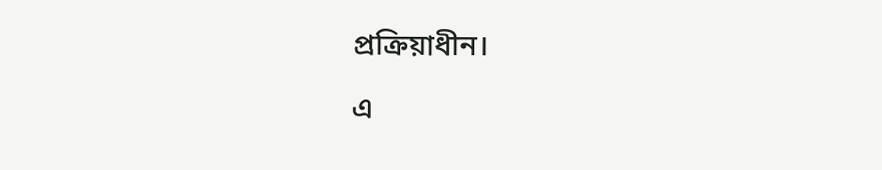প্রক্রিয়াধীন।

এ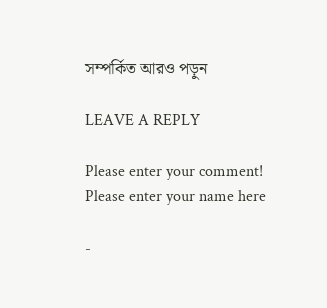সম্পর্কিত আরও পড়ুন

LEAVE A REPLY

Please enter your comment!
Please enter your name here

-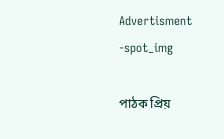Advertisment -spot_img

পাঠক প্রিয়